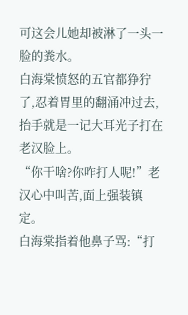可这会儿她却被淋了一头一脸的粪水。
白海棠愤怒的五官都狰狞了,忍着胃里的翻涌冲过去,抬手就是一记大耳光子打在老汉脸上。
“你干啥?你咋打人呢!”老汉心中叫苦,面上强装镇定。
白海棠指着他鼻子骂:“打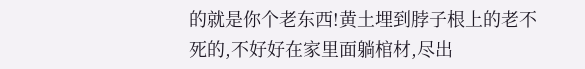的就是你个老东西!黄土埋到脖子根上的老不死的,不好好在家里面躺棺材,尽出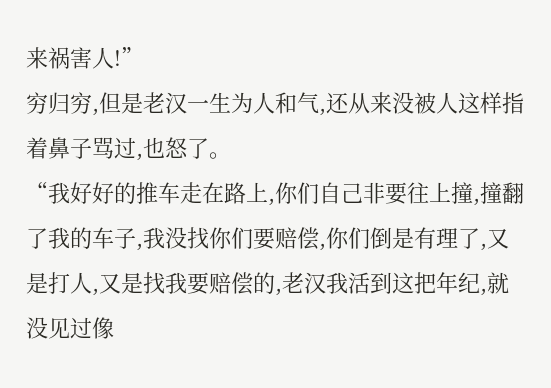来祸害人!”
穷归穷,但是老汉一生为人和气,还从来没被人这样指着鼻子骂过,也怒了。
“我好好的推车走在路上,你们自己非要往上撞,撞翻了我的车子,我没找你们要赔偿,你们倒是有理了,又是打人,又是找我要赔偿的,老汉我活到这把年纪,就没见过像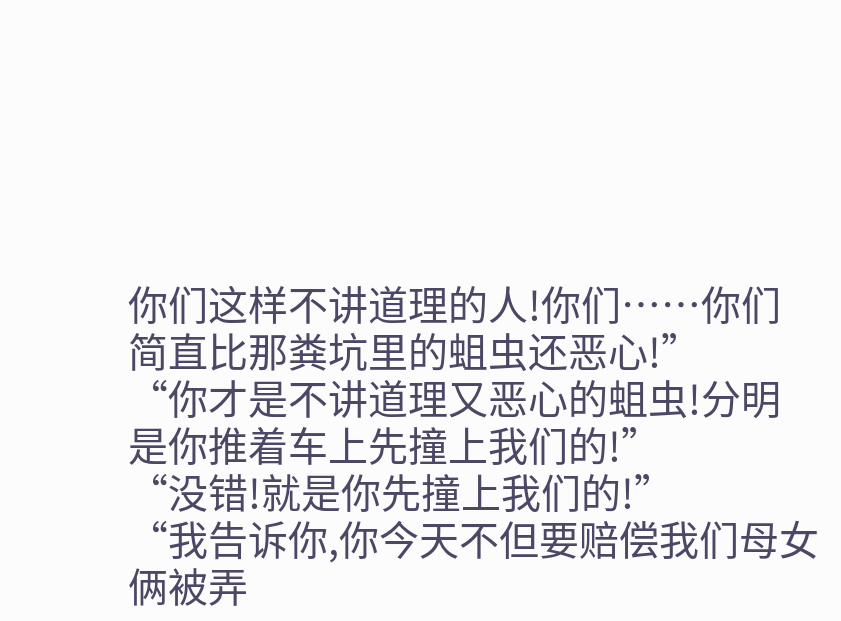你们这样不讲道理的人!你们……你们简直比那粪坑里的蛆虫还恶心!”
“你才是不讲道理又恶心的蛆虫!分明是你推着车上先撞上我们的!”
“没错!就是你先撞上我们的!”
“我告诉你,你今天不但要赔偿我们母女俩被弄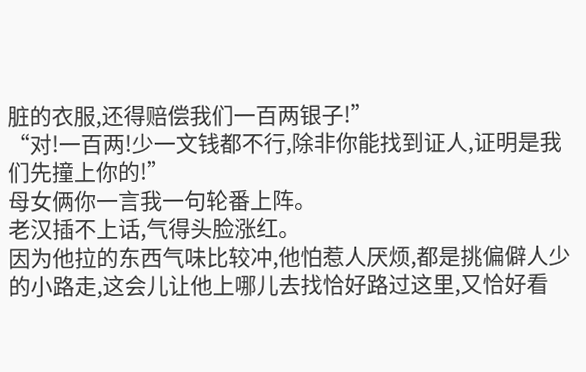脏的衣服,还得赔偿我们一百两银子!”
“对!一百两!少一文钱都不行,除非你能找到证人,证明是我们先撞上你的!”
母女俩你一言我一句轮番上阵。
老汉插不上话,气得头脸涨红。
因为他拉的东西气味比较冲,他怕惹人厌烦,都是挑偏僻人少的小路走,这会儿让他上哪儿去找恰好路过这里,又恰好看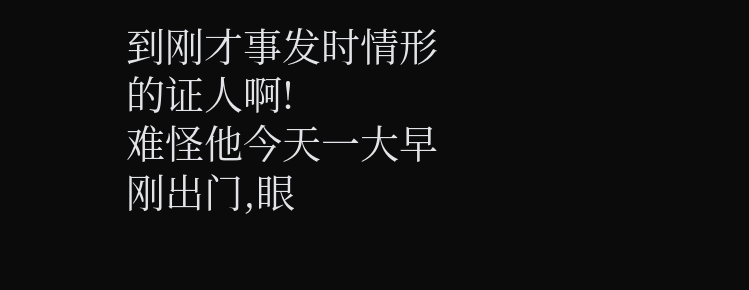到刚才事发时情形的证人啊!
难怪他今天一大早刚出门,眼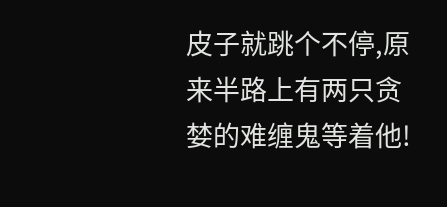皮子就跳个不停,原来半路上有两只贪婪的难缠鬼等着他!